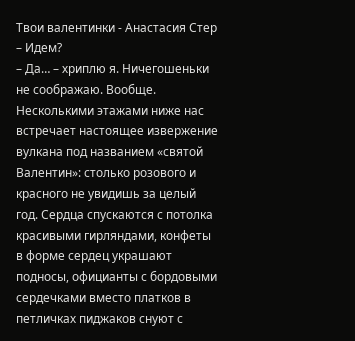Твои валентинки - Анастасия Стер
– Идем?
– Да… – хриплю я. Ничегошеньки не соображаю. Вообще.
Несколькими этажами ниже нас встречает настоящее извержение вулкана под названием «святой Валентин»: столько розового и красного не увидишь за целый год. Сердца спускаются с потолка красивыми гирляндами, конфеты в форме сердец украшают подносы, официанты с бордовыми сердечками вместо платков в петличках пиджаков снуют с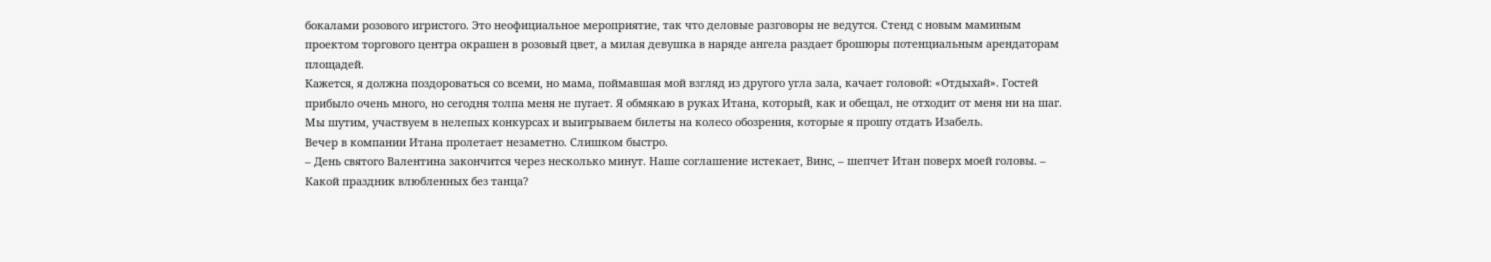бокалами розового игристого. Это неофициальное мероприятие, так что деловые разговоры не ведутся. Стенд с новым маминым проектом торгового центра окрашен в розовый цвет, а милая девушка в наряде ангела раздает брошюры потенциальным арендаторам площадей.
Кажется, я должна поздороваться со всеми, но мама, поймавшая мой взгляд из другого угла зала, качает головой: «Отдыхай». Гостей прибыло очень много, но сегодня толпа меня не пугает. Я обмякаю в руках Итана, который, как и обещал, не отходит от меня ни на шаг.
Мы шутим, участвуем в нелепых конкурсах и выигрываем билеты на колесо обозрения, которые я прошу отдать Изабель.
Вечер в компании Итана пролетает незаметно. Слишком быстро.
– День святого Валентина закончится через несколько минут. Наше соглашение истекает, Винс, – шепчет Итан поверх моей головы. – Какой праздник влюбленных без танца?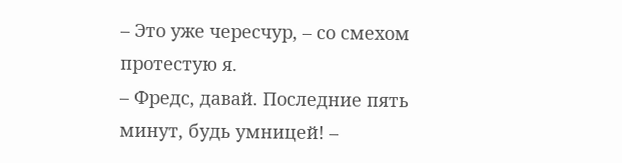– Это уже чересчур, – со смехом протестую я.
– Фредс, давай. Последние пять минут, будь умницей! –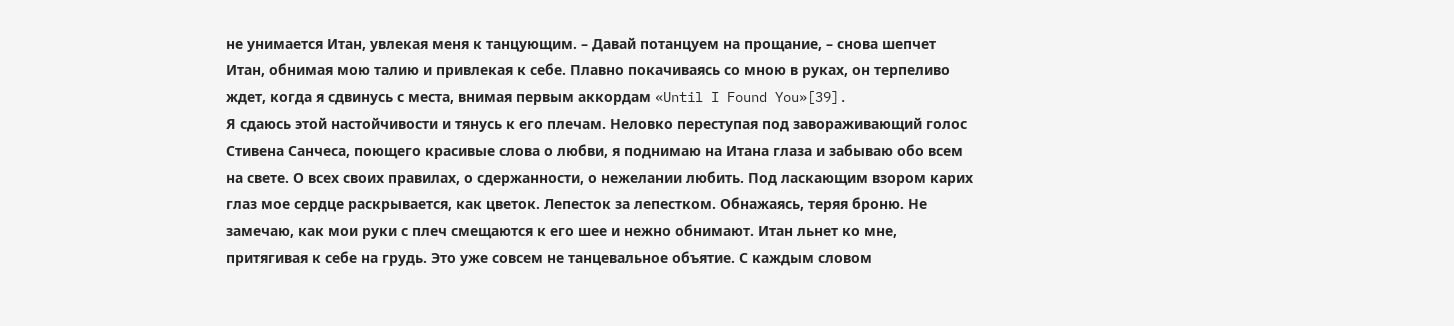не унимается Итан, увлекая меня к танцующим. – Давай потанцуем на прощание, – снова шепчет Итан, обнимая мою талию и привлекая к себе. Плавно покачиваясь со мною в руках, он терпеливо ждет, когда я сдвинусь с места, внимая первым аккордам «Until I Found You»[39].
Я сдаюсь этой настойчивости и тянусь к его плечам. Неловко переступая под завораживающий голос Стивена Санчеса, поющего красивые слова о любви, я поднимаю на Итана глаза и забываю обо всем на свете. О всех своих правилах, о сдержанности, о нежелании любить. Под ласкающим взором карих глаз мое сердце раскрывается, как цветок. Лепесток за лепестком. Обнажаясь, теряя броню. Не замечаю, как мои руки с плеч смещаются к его шее и нежно обнимают. Итан льнет ко мне, притягивая к себе на грудь. Это уже совсем не танцевальное объятие. С каждым словом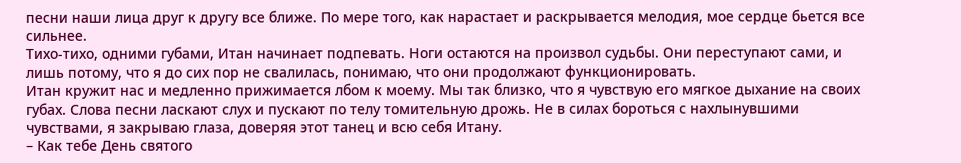песни наши лица друг к другу все ближе. По мере того, как нарастает и раскрывается мелодия, мое сердце бьется все сильнее.
Тихо-тихо, одними губами, Итан начинает подпевать. Ноги остаются на произвол судьбы. Они переступают сами, и лишь потому, что я до сих пор не свалилась, понимаю, что они продолжают функционировать.
Итан кружит нас и медленно прижимается лбом к моему. Мы так близко, что я чувствую его мягкое дыхание на своих губах. Слова песни ласкают слух и пускают по телу томительную дрожь. Не в силах бороться с нахлынувшими чувствами, я закрываю глаза, доверяя этот танец и всю себя Итану.
– Как тебе День святого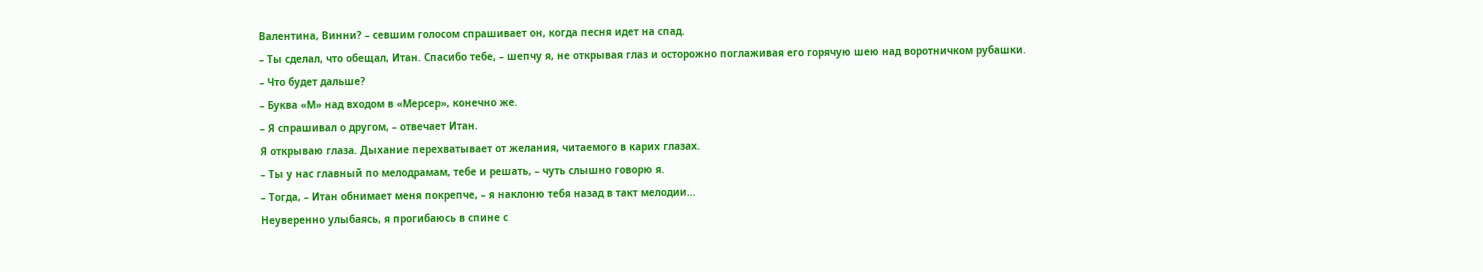Валентина, Винни? – севшим голосом спрашивает он, когда песня идет на спад.
– Ты сделал, что обещал, Итан. Спасибо тебе, – шепчу я, не открывая глаз и осторожно поглаживая его горячую шею над воротничком рубашки.
– Что будет дальше?
– Буква «М» над входом в «Мерсер», конечно же.
– Я спрашивал о другом, – отвечает Итан.
Я открываю глаза. Дыхание перехватывает от желания, читаемого в карих глазах.
– Ты у нас главный по мелодрамам, тебе и решать, – чуть слышно говорю я.
– Тогда, – Итан обнимает меня покрепче, – я наклоню тебя назад в такт мелодии…
Неуверенно улыбаясь, я прогибаюсь в спине с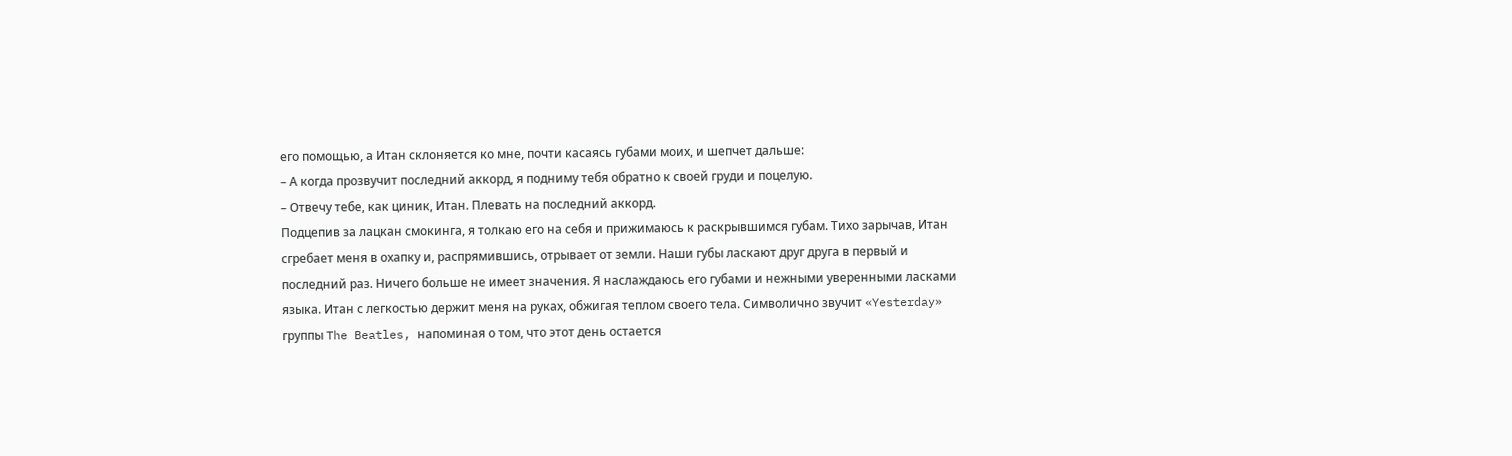его помощью, а Итан склоняется ко мне, почти касаясь губами моих, и шепчет дальше:
– А когда прозвучит последний аккорд, я подниму тебя обратно к своей груди и поцелую.
– Отвечу тебе, как циник, Итан. Плевать на последний аккорд.
Подцепив за лацкан смокинга, я толкаю его на себя и прижимаюсь к раскрывшимся губам. Тихо зарычав, Итан сгребает меня в охапку и, распрямившись, отрывает от земли. Наши губы ласкают друг друга в первый и последний раз. Ничего больше не имеет значения. Я наслаждаюсь его губами и нежными уверенными ласками языка. Итан с легкостью держит меня на руках, обжигая теплом своего тела. Символично звучит «Yesterday» группы The Beatles, напоминая о том, что этот день остается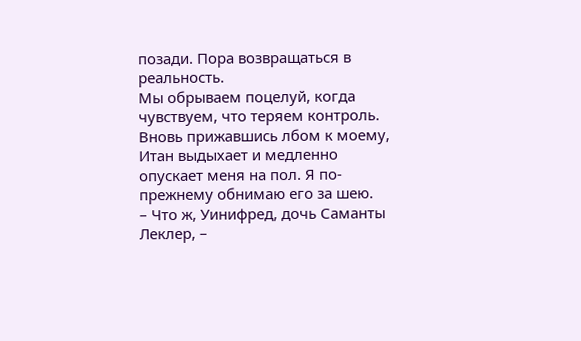позади. Пора возвращаться в реальность.
Мы обрываем поцелуй, когда чувствуем, что теряем контроль. Вновь прижавшись лбом к моему, Итан выдыхает и медленно опускает меня на пол. Я по-прежнему обнимаю его за шею.
– Что ж, Уинифред, дочь Саманты Леклер, –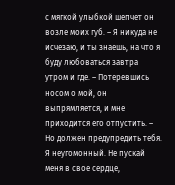с мягкой улыбкой шепчет он возле моих губ. – Я никуда не исчезаю, и ты знаешь, на что я буду любоваться завтра утром и где. – Потеревшись носом о мой, он выпрямляется, и мне приходится его отпустить. – Но должен предупредить тебя. Я неугомонный. Не пускай меня в свое сердце,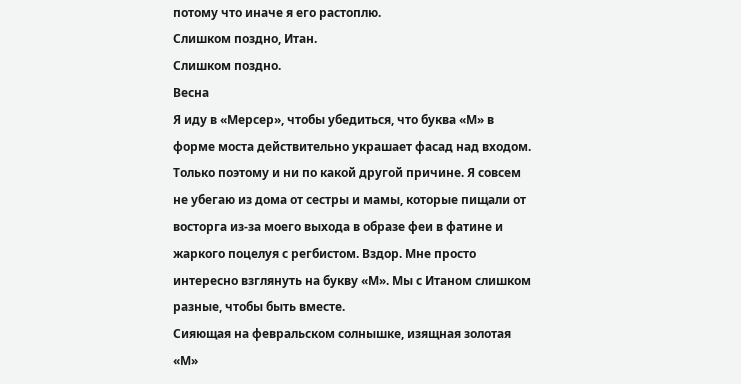потому что иначе я его растоплю.
Слишком поздно, Итан.
Слишком поздно.
Весна
Я иду в «Мерсер», чтобы убедиться, что буква «М» в форме моста действительно украшает фасад над входом. Только поэтому и ни по какой другой причине. Я совсем не убегаю из дома от сестры и мамы, которые пищали от восторга из-за моего выхода в образе феи в фатине и жаркого поцелуя с регбистом. Вздор. Мне просто интересно взглянуть на букву «М». Мы с Итаном слишком разные, чтобы быть вместе.
Сияющая на февральском солнышке, изящная золотая «М»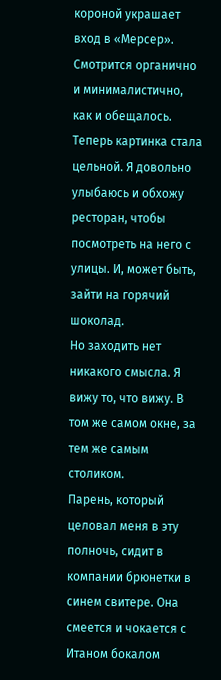короной украшает вход в «Мерсер». Смотрится органично и минималистично, как и обещалось. Теперь картинка стала цельной. Я довольно улыбаюсь и обхожу ресторан, чтобы посмотреть на него с улицы. И, может быть, зайти на горячий шоколад.
Но заходить нет никакого смысла. Я вижу то, что вижу. В том же самом окне, за тем же самым столиком.
Парень, который целовал меня в эту полночь, сидит в компании брюнетки в синем свитере. Она смеется и чокается с Итаном бокалом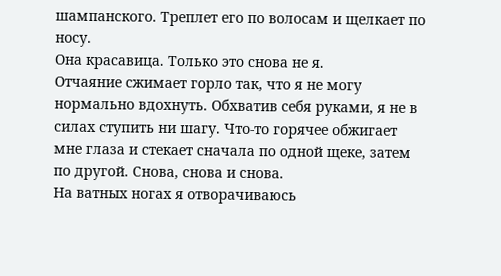шампанского. Треплет его по волосам и щелкает по носу.
Она красавица. Только это снова не я.
Отчаяние сжимает горло так, что я не могу нормально вдохнуть. Обхватив себя руками, я не в силах ступить ни шагу. Что-то горячее обжигает мне глаза и стекает сначала по одной щеке, затем по другой. Снова, снова и снова.
На ватных ногах я отворачиваюсь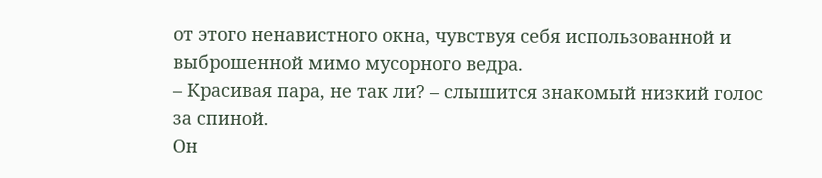от этого ненавистного окна, чувствуя себя использованной и выброшенной мимо мусорного ведра.
– Красивая пара, не так ли? – слышится знакомый низкий голос за спиной.
Он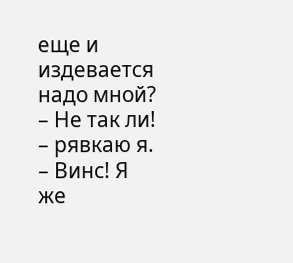еще и издевается надо мной?
– Не так ли! – рявкаю я.
– Винс! Я же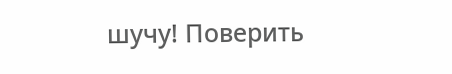шучу! Поверить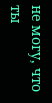не могу, что ты